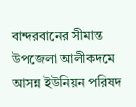বান্দরবানের সীমান্ত উপজেলা আলীকদমে আসন্ন ইউনিয়ন পরিষদ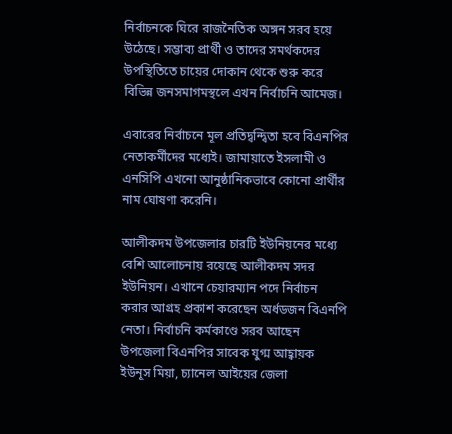নির্বাচনকে ঘিরে রাজনৈতিক অঙ্গন সরব হয়ে উঠেছে। সম্ভাব্য প্রার্থী ও তাদের সমর্থকদের উপস্থিতিতে চায়ের দোকান থেকে শুরু করে বিভিন্ন জনসমাগমস্থলে এখন নির্বাচনি আমেজ।

এবারের নির্বাচনে মূল প্রতিদ্বন্দ্বিতা হবে বিএনপির নেতাকর্মীদের মধ্যেই। জামায়াতে ইসলামী ও এনসিপি এখনো আনুষ্ঠানিকভাবে কোনো প্রার্থীর নাম ঘোষণা করেনি।

আলীকদম উপজেলার চারটি ইউনিয়নের মধ্যে বেশি আলোচনায় রয়েছে আলীকদম সদর ইউনিয়ন। এখানে চেয়ারম্যান পদে নির্বাচন করার আগ্রহ প্রকাশ করেছেন অর্ধডজন বিএনপি নেতা। নির্বাচনি কর্মকাণ্ডে সরব আছেন উপজেলা বিএনপির সাবেক যুগ্ম আহ্বায়ক ইউনূস মিয়া, চ্যানেল আইয়ের জেলা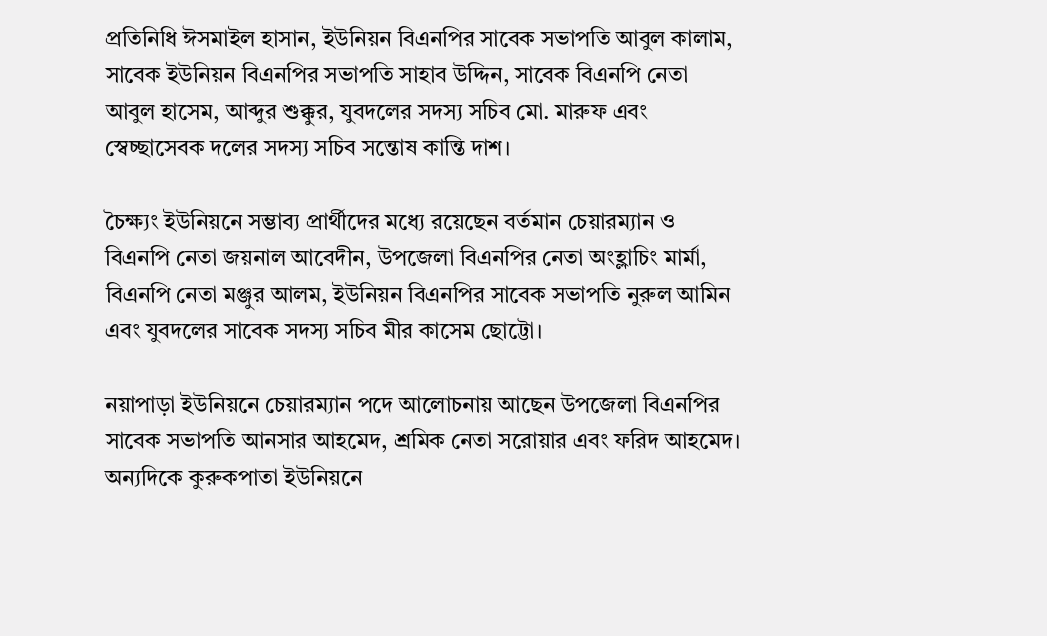প্রতিনিধি ঈসমাইল হাসান, ইউনিয়ন বিএনপির সাবেক সভাপতি আবুল কালাম, সাবেক ইউনিয়ন বিএনপির সভাপতি সাহাব উদ্দিন, সাবেক বিএনপি নেতা আবুল হাসেম, আব্দুর শুক্কুর, যুবদলের সদস্য সচিব মো. মারুফ এবং স্বেচ্ছাসেবক দলের সদস্য সচিব সন্তোষ কান্তি দাশ।

চৈক্ষ্যং ইউনিয়নে সম্ভাব্য প্রার্থীদের মধ্যে রয়েছেন বর্তমান চেয়ারম্যান ও বিএনপি নেতা জয়নাল আবেদীন, উপজেলা বিএনপির নেতা অংহ্লাচিং মার্মা, বিএনপি নেতা মঞ্জুর আলম, ইউনিয়ন বিএনপির সাবেক সভাপতি নুরুল আমিন এবং যুবদলের সাবেক সদস্য সচিব মীর কাসেম ছোট্টো।

নয়াপাড়া ইউনিয়নে চেয়ারম্যান পদে আলোচনায় আছেন উপজেলা বিএনপির সাবেক সভাপতি আনসার আহমেদ, শ্রমিক নেতা সরোয়ার এবং ফরিদ আহমেদ। অন্যদিকে কুরুকপাতা ইউনিয়নে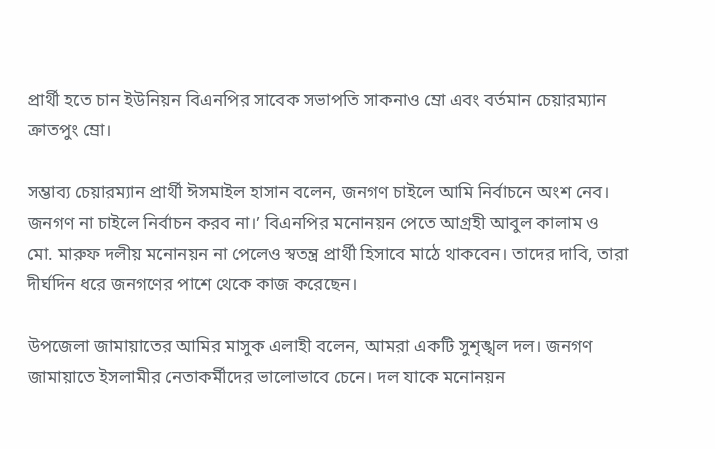প্রার্থী হতে চান ইউনিয়ন বিএনপির সাবেক সভাপতি সাকনাও ম্রো এবং বর্তমান চেয়ারম্যান ক্রাতপুং ম্রো।

সম্ভাব্য চেয়ারম্যান প্রার্থী ঈসমাইল হাসান বলেন, জনগণ চাইলে আমি নির্বাচনে অংশ নেব। জনগণ না চাইলে নির্বাচন করব না।’ বিএনপির মনোনয়ন পেতে আগ্রহী আবুল কালাম ও মো. মারুফ দলীয় মনোনয়ন না পেলেও স্বতন্ত্র প্রার্থী হিসাবে মাঠে থাকবেন। তাদের দাবি, তারা দীর্ঘদিন ধরে জনগণের পাশে থেকে কাজ করেছেন।

উপজেলা জামায়াতের আমির মাসুক এলাহী বলেন, আমরা একটি সুশৃঙ্খল দল। জনগণ জামায়াতে ইসলামীর নেতাকর্মীদের ভালোভাবে চেনে। দল যাকে মনোনয়ন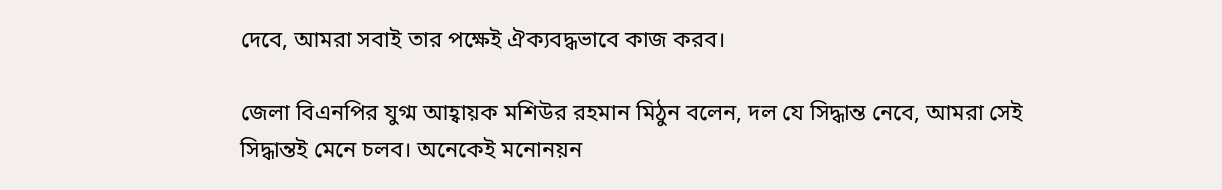দেবে, আমরা সবাই তার পক্ষেই ঐক্যবদ্ধভাবে কাজ করব।

জেলা বিএনপির যুগ্ম আহ্বায়ক মশিউর রহমান মিঠুন বলেন, দল যে সিদ্ধান্ত নেবে, আমরা সেই সিদ্ধান্তই মেনে চলব। অনেকেই মনোনয়ন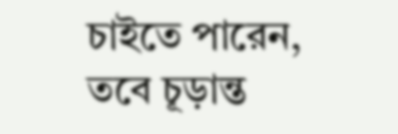চাইতে পারেন, তবে চূড়ান্ত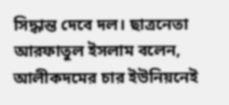সিদ্ধান্ত দেবে দল। ছাত্রনেতা আরফাতুল ইসলাম বলেন, আলীকদমের চার ইউনিয়নেই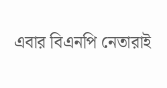এবার বিএনপি নেতারাই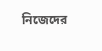নিজেদের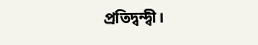প্রতিদ্বন্দ্বী।